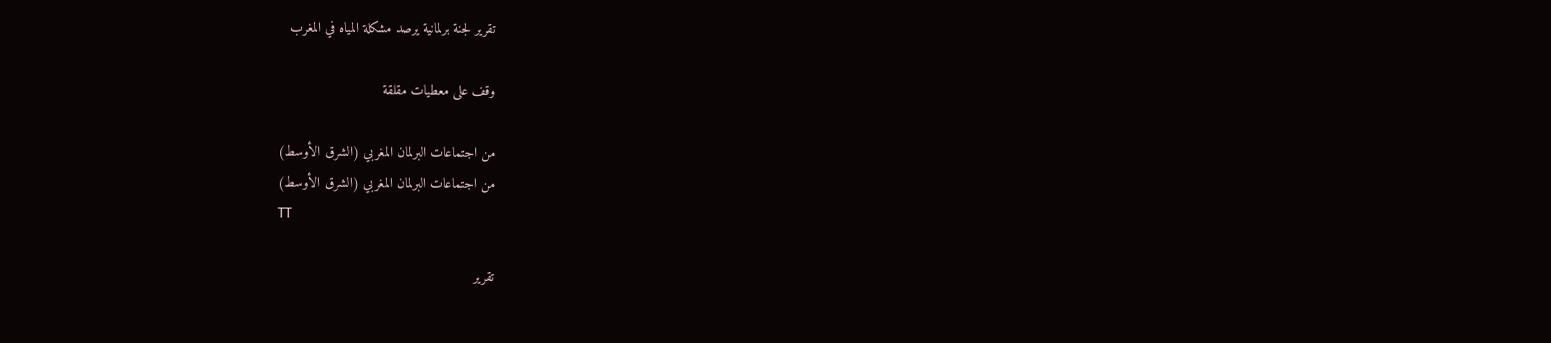تقرير لجنة برلمانية يرصد مشكلة المياه في المغرب

وقف على معطيات مقلقة

من اجتماعات البرلمان المغربي (الشرق الأوسط)
من اجتماعات البرلمان المغربي (الشرق الأوسط)
TT

تقرير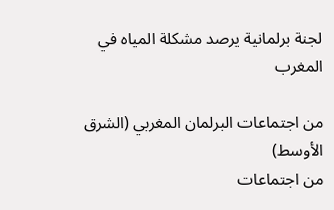لجنة برلمانية يرصد مشكلة المياه في المغرب

من اجتماعات البرلمان المغربي (الشرق الأوسط)
من اجتماعات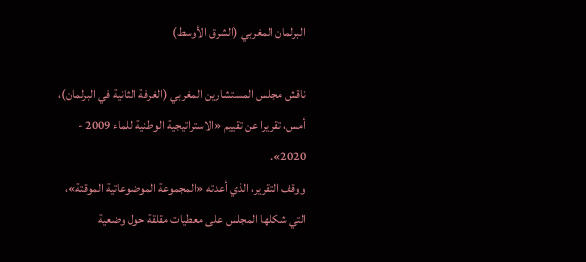البرلمان المغربي (الشرق الأوسط)

ناقش مجلس المستشارين المغربي (الغرفة الثانية في البرلمان)، أمس، تقريرا عن تقييم «الاستراتيجية الوطنية للماء 2009 - 2020».
ووقف التقرير، الذي أعدته «المجموعة الموضوعاتية الموقتة»، التي شكلها المجلس على معطيات مقلقة حول وضعية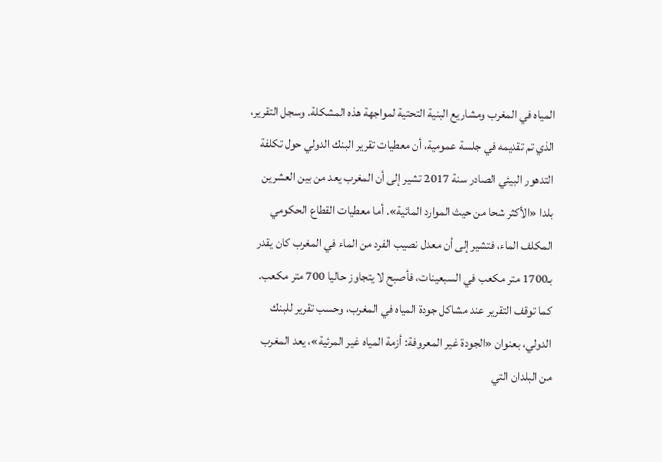المياه في المغرب ومشاريع البنية التحتية لمواجهة هذه المشكلة. وسجل التقرير، الذي تم تقديمه في جلسة عمومية، أن معطيات تقرير البنك الدولي حول تكلفة التدهور البيئي الصادر سنة 2017 تشير إلى أن المغرب يعد من بين العشرين بلدا «الأكثر شحا من حيث الموارد المائية». أما معطيات القطاع الحكومي المكلف الماء، فتشير إلى أن معدل نصيب الفرد من الماء في المغرب كان يقدر بـ1700 متر مكعب في السبعينات، فأصبح لا يتجاوز حاليا 700 متر مكعب.
كما توقف التقرير عند مشاكل جودة المياه في المغرب، وحسب تقرير للبنك الدولي، بعنوان «الجودة غير المعروفة: أزمة المياه غير المرئية»، يعد المغرب من البلدان التي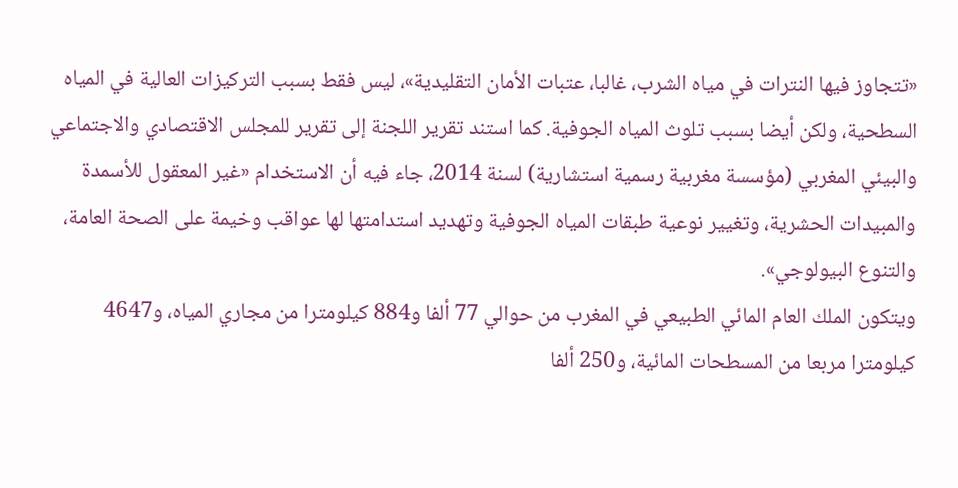«تتجاوز فيها النترات في مياه الشرب، غالبا، عتبات الأمان التقليدية»، ليس فقط بسبب التركيزات العالية في المياه السطحية، ولكن أيضا بسبب تلوث المياه الجوفية. كما استند تقرير اللجنة إلى تقرير للمجلس الاقتصادي والاجتماعي والبيئي المغربي (مؤسسة مغربية رسمية استشارية) لسنة 2014، جاء فيه أن الاستخدام «غير المعقول للأسمدة والمبيدات الحشرية، وتغيير نوعية طبقات المياه الجوفية وتهديد استدامتها لها عواقب وخيمة على الصحة العامة، والتنوع البيولوجي».
ويتكون الملك العام المائي الطبيعي في المغرب من حوالي 77 ألفا و884 كيلومترا من مجاري المياه، و4647 كيلومترا مربعا من المسطحات المائية، و250 ألفا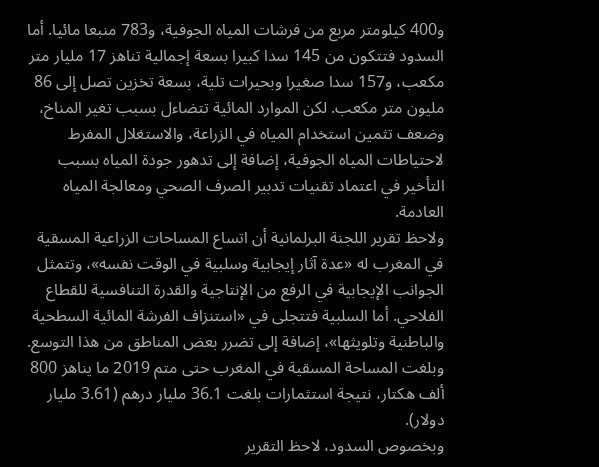و400 كيلومتر مربع من فرشات المياه الجوفية، و783 منبعا مائيا. أما السدود فتتكون من 145 سدا كبيرا بسعة إجمالية تناهز 17 مليار متر مكعب، و157 سدا صغيرا وبحيرات تلية، بسعة تخزين تصل إلى 86 مليون متر مكعب. لكن الموارد المائية تتضاءل بسبب تغير المناخ، وضعف تثمين استخدام المياه في الزراعة، والاستغلال المفرط لاحتياطات المياه الجوفية، إضافة إلى تدهور جودة المياه بسبب التأخير في اعتماد تقنيات تدبير الصرف الصحي ومعالجة المياه العادمة.
ولاحظ تقرير اللجنة البرلمانية أن اتساع المساحات الزراعية المسقية في المغرب له «عدة آثار إيجابية وسلبية في الوقت نفسه»، وتتمثل الجوانب الإيجابية في الرفع من الإنتاجية والقدرة التنافسية للقطاع الفلاحي. أما السلبية فتتجلى في «استنزاف الفرشة المائية السطحية والباطنية وتلويثها»، إضافة إلى تضرر بعض المناطق من هذا التوسع. وبلغت المساحة المسقية في المغرب حتى متم 2019 ما يناهز 800 ألف هكتار، نتيجة استثمارات بلغت 36.1 مليار درهم (3.61 مليار دولار).
وبخصوص السدود، لاحظ التقرير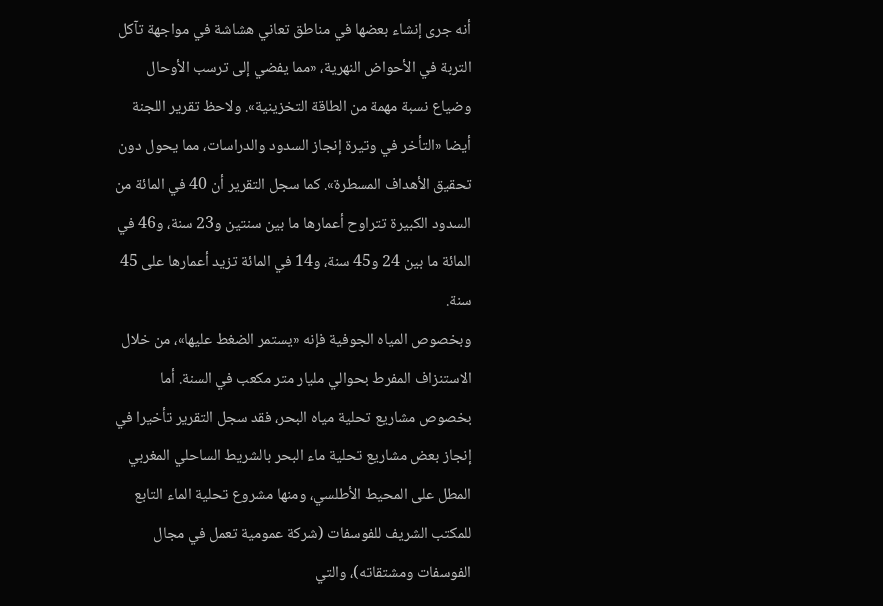أنه جرى إنشاء بعضها في مناطق تعاني هشاشة في مواجهة تآكل التربة في الأحواض النهرية، «مما يفضي إلى ترسب الأوحال وضياع نسبة مهمة من الطاقة التخزينية». ولاحظ تقرير اللجنة أيضا «التأخر في وتيرة إنجاز السدود والدراسات، مما يحول دون تحقيق الأهداف المسطرة». كما سجل التقرير أن 40 في المائة من السدود الكبيرة تتراوح أعمارها ما بين سنتين و23 سنة، و46 في المائة ما بين 24 و45 سنة، و14 في المائة تزيد أعمارها على 45 سنة.
وبخصوص المياه الجوفية فإنه «يستمر الضغط عليها»، من خلال الاستنزاف المفرط بحوالي مليار متر مكعب في السنة. أما بخصوص مشاريع تحلية مياه البحر، فقد سجل التقرير تأخيرا في إنجاز بعض مشاريع تحلية ماء البحر بالشريط الساحلي المغربي المطل على المحيط الأطلسي، ومنها مشروع تحلية الماء التابع للمكتب الشريف للفوسفات (شركة عمومية تعمل في مجال الفوسفات ومشتقاته)، والتي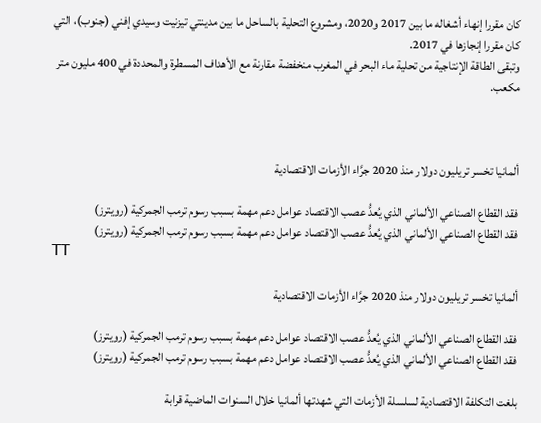كان مقررا إنهاء أشغاله ما بين 2017 و2020، ومشروع التحلية بالساحل ما بين مدينتي تيزنيت وسيدي إفني (جنوب)، التي كان مقررا إنجازها في 2017.
وتبقى الطاقة الإنتاجية من تحلية ماء البحر في المغرب منخفضة مقارنة مع الأهداف المسطرة والمحددة في 400 مليون متر مكعب.



ألمانيا تخسر تريليون دولار منذ 2020 جرَّاء الأزمات الاقتصادية

فقد القطاع الصناعي الألماني الذي يُعدُّ عصب الاقتصاد عوامل دعم مهمة بسبب رسوم ترمب الجمركية (رويترز)
فقد القطاع الصناعي الألماني الذي يُعدُّ عصب الاقتصاد عوامل دعم مهمة بسبب رسوم ترمب الجمركية (رويترز)
TT

ألمانيا تخسر تريليون دولار منذ 2020 جرَّاء الأزمات الاقتصادية

فقد القطاع الصناعي الألماني الذي يُعدُّ عصب الاقتصاد عوامل دعم مهمة بسبب رسوم ترمب الجمركية (رويترز)
فقد القطاع الصناعي الألماني الذي يُعدُّ عصب الاقتصاد عوامل دعم مهمة بسبب رسوم ترمب الجمركية (رويترز)

بلغت التكلفة الاقتصادية لسلسلة الأزمات التي شهدتها ألمانيا خلال السنوات الماضية قرابة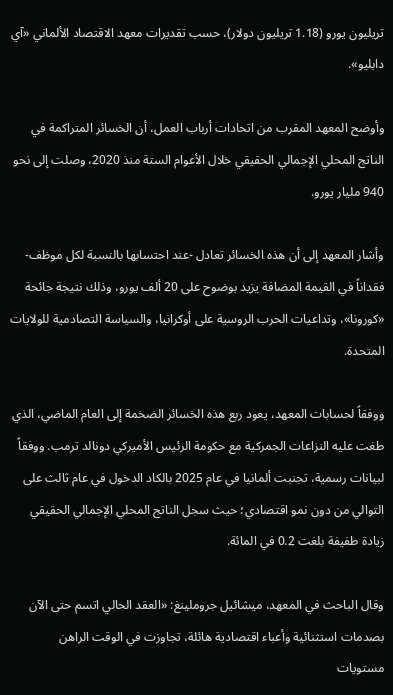تريليون يورو (1.18 تريليون دولار)، حسب تقديرات معهد الاقتصاد الألماني «آي دابليو».

وأوضح المعهد المقرب من اتحادات أرباب العمل، أن الخسائر المتراكمة في الناتج المحلي الإجمالي الحقيقي خلال الأعوام الستة منذ 2020، وصلت إلى نحو 940 مليار يورو.

وأشار المعهد إلى أن هذه الخسائر تعادل -عند احتسابها بالنسبة لكل موظف- فقداناً في القيمة المضافة يزيد بوضوح على 20 ألف يورو، وذلك نتيجة جائحة «كورونا»، وتداعيات الحرب الروسية على أوكرانيا، والسياسة التصادمية للولايات المتحدة.

ووفقاً لحسابات المعهد، يعود ربع هذه الخسائر الضخمة إلى العام الماضي، الذي طغت عليه النزاعات الجمركية مع حكومة الرئيس الأميركي دونالد ترمب. ووفقاً لبيانات رسمية، تجنبت ألمانيا في عام 2025 بالكاد الدخول في عام ثالث على التوالي من دون نمو اقتصادي؛ حيث سجل الناتج المحلي الإجمالي الحقيقي زيادة طفيفة بلغت 0.2 في المائة.

وقال الباحث في المعهد، ميشائيل جروملينغ: «العقد الحالي اتسم حتى الآن بصدمات استثنائية وأعباء اقتصادية هائلة، تجاوزت في الوقت الراهن مستويات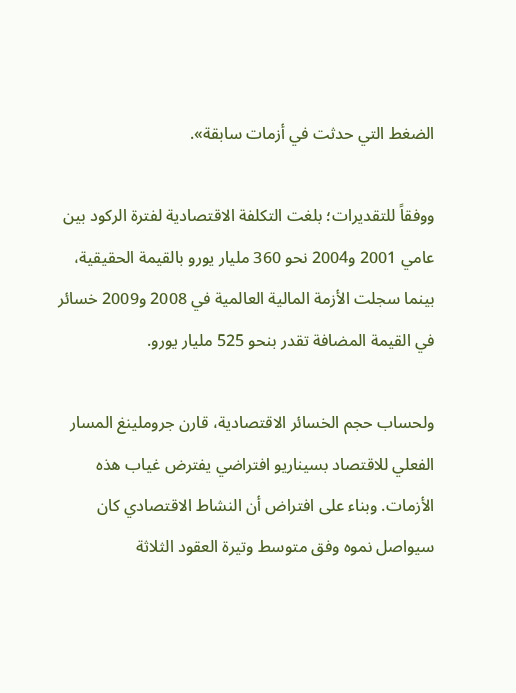الضغط التي حدثت في أزمات سابقة».

ووفقاً للتقديرات؛ بلغت التكلفة الاقتصادية لفترة الركود بين عامي 2001 و2004 نحو 360 مليار يورو بالقيمة الحقيقية، بينما سجلت الأزمة المالية العالمية في 2008 و2009 خسائر في القيمة المضافة تقدر بنحو 525 مليار يورو.

ولحساب حجم الخسائر الاقتصادية، قارن جروملينغ المسار الفعلي للاقتصاد بسيناريو افتراضي يفترض غياب هذه الأزمات. وبناء على افتراض أن النشاط الاقتصادي كان سيواصل نموه وفق متوسط وتيرة العقود الثلاثة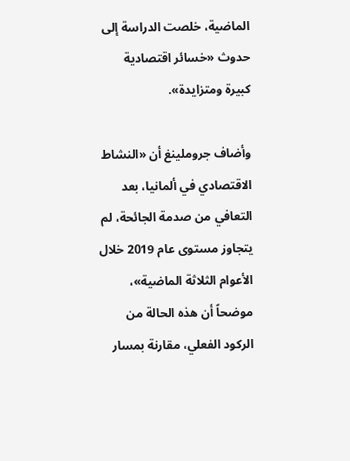الماضية، خلصت الدراسة إلى حدوث «خسائر اقتصادية كبيرة ومتزايدة».

وأضاف جروملينغ أن «النشاط الاقتصادي في ألمانيا، بعد التعافي من صدمة الجائحة، لم يتجاوز مستوى عام 2019 خلال الأعوام الثلاثة الماضية»، موضحاً أن هذه الحالة من الركود الفعلي، مقارنة بمسار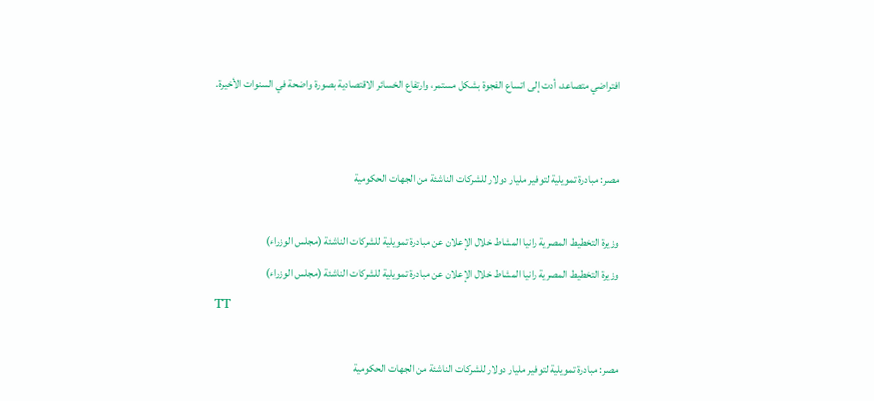افتراضي متصاعد، أدت إلى اتساع الفجوة بشكل مستمر، وارتفاع الخسائر الاقتصادية بصورة واضحة في السنوات الأخيرة.


مصر: مبادرة تمويلية لتوفير مليار دولار للشركات الناشئة من الجهات الحكومية

وزيرة التخطيط المصرية رانيا المشاط خلال الإعلان عن مبادرة تمويلية للشركات الناشئة (مجلس الوزراء)
وزيرة التخطيط المصرية رانيا المشاط خلال الإعلان عن مبادرة تمويلية للشركات الناشئة (مجلس الوزراء)
TT

مصر: مبادرة تمويلية لتوفير مليار دولار للشركات الناشئة من الجهات الحكومية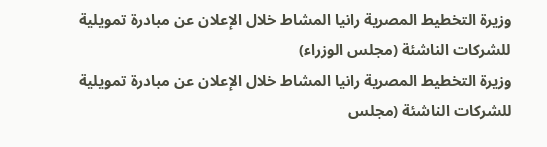وزيرة التخطيط المصرية رانيا المشاط خلال الإعلان عن مبادرة تمويلية للشركات الناشئة (مجلس الوزراء)
وزيرة التخطيط المصرية رانيا المشاط خلال الإعلان عن مبادرة تمويلية للشركات الناشئة (مجلس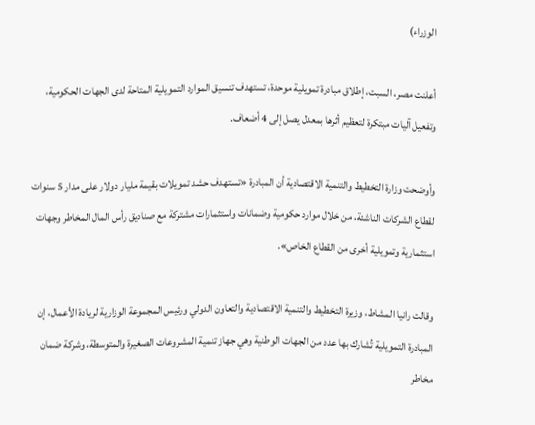الوزراء)

أعلنت مصر، السبت، إطلاق مبادرة تمويلية موحدة، تستهدف تنسيق الموارد التمويلية المتاحة لدى الجهات الحكومية، وتفعيل آليات مبتكرة لتعظيم أثرها بمعدل يصل إلى 4 أضعاف.

وأوضحت وزارة التخطيط والتنمية الاقتصادية أن المبادرة «تستهدف حشد تمويلات بقيمة مليار دولار على مدار 5 سنوات لقطاع الشركات الناشئة، من خلال موارد حكومية وضمانات واستثمارات مشتركة مع صناديق رأس المال المخاطر وجهات استثمارية وتمويلية أخرى من القطاع الخاص».

وقالت رانيا المشاط، وزيرة التخطيط والتنمية الاقتصادية والتعاون الدولي ورئيس المجموعة الوزارية لريادة الأعمال، إن المبادرة التمويلية تُشارك بها عدد من الجهات الوطنية وهي جهاز تنمية المشروعات الصغيرة والمتوسطة، وشركة ضمان مخاطر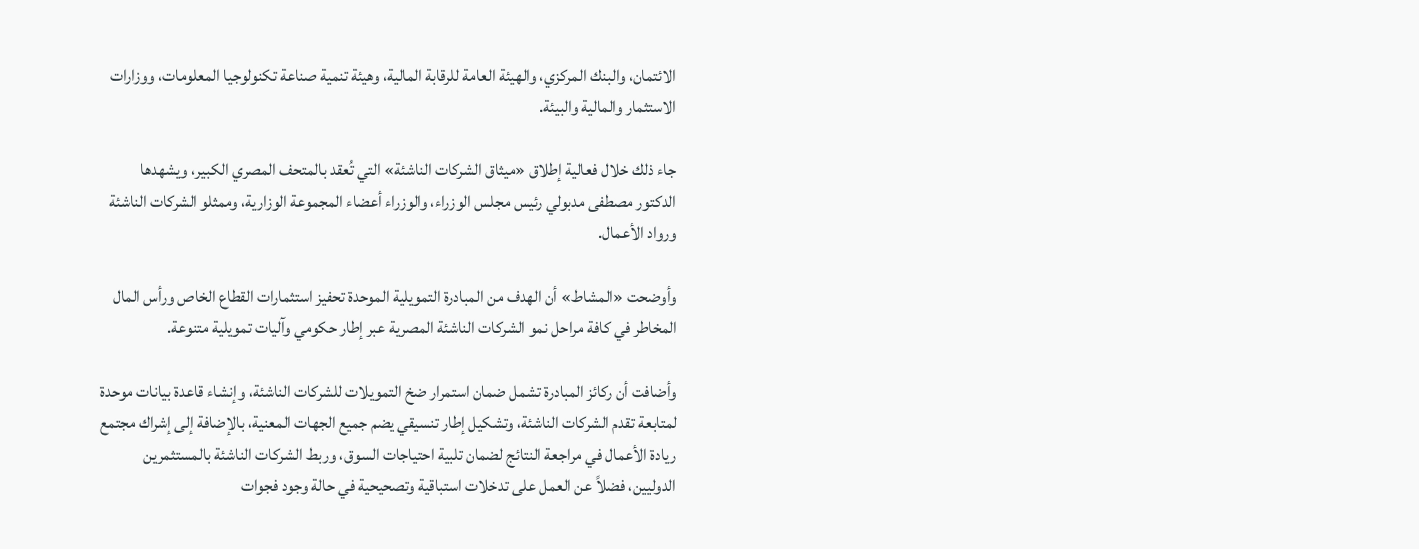الائتمان، والبنك المركزي، والهيئة العامة للرقابة المالية، وهيئة تنمية صناعة تكنولوجيا المعلومات، ووزارات الاستثمار والمالية والبيئة.

جاء ذلك خلال فعالية إطلاق «ميثاق الشركات الناشئة» التي تُعقد بالمتحف المصري الكبير، ويشهدها الدكتور مصطفى مدبولي رئيس مجلس الوزراء، والوزراء أعضاء المجموعة الوزارية، وممثلو الشركات الناشئة ورواد الأعمال.

وأوضحت «المشاط» أن الهدف من المبادرة التمويلية الموحدة تحفيز استثمارات القطاع الخاص ورأس المال المخاطر في كافة مراحل نمو الشركات الناشئة المصرية عبر إطار حكومي وآليات تمويلية متنوعة.

وأضافت أن ركائز المبادرة تشمل ضمان استمرار ضخ التمويلات للشركات الناشئة، وإنشاء قاعدة بيانات موحدة لمتابعة تقدم الشركات الناشئة، وتشكيل إطار تنسيقي يضم جميع الجهات المعنية، بالإضافة إلى إشراك مجتمع ريادة الأعمال في مراجعة النتائج لضمان تلبية احتياجات السوق، وربط الشركات الناشئة بالمستثمرين الدوليين، فضلاً عن العمل على تدخلات استباقية وتصحيحية في حالة وجود فجوات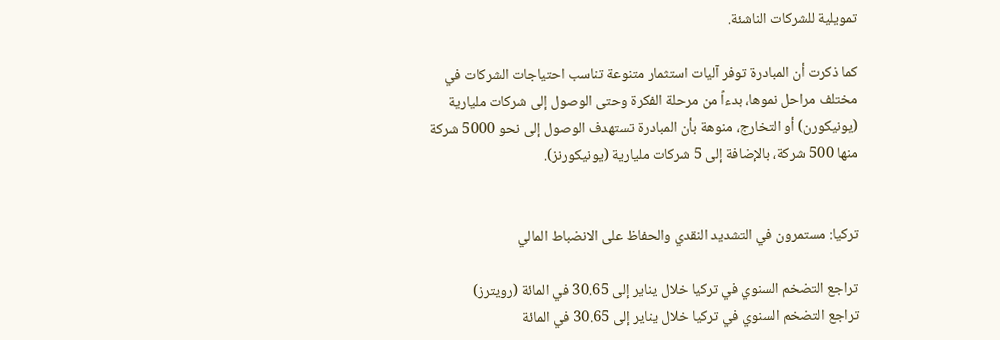تمويلية للشركات الناشئة.

كما ذكرت أن المبادرة توفر آليات استثمار متنوعة تناسب احتياجات الشركات في مختلف مراحل نموها، بدءاً من مرحلة الفكرة وحتى الوصول إلى شركات مليارية (يونيكورن) أو التخارج، منوهة بأن المبادرة تستهدف الوصول إلى نحو 5000 شركة منها 500 شركة، بالإضافة إلى 5 شركات مليارية (يونيكورنز).


تركيا: مستمرون في التشديد النقدي والحفاظ على الانضباط المالي

تراجع التضخم السنوي في تركيا خلال يناير إلى 30.65 في المائة (رويترز)
تراجع التضخم السنوي في تركيا خلال يناير إلى 30.65 في المائة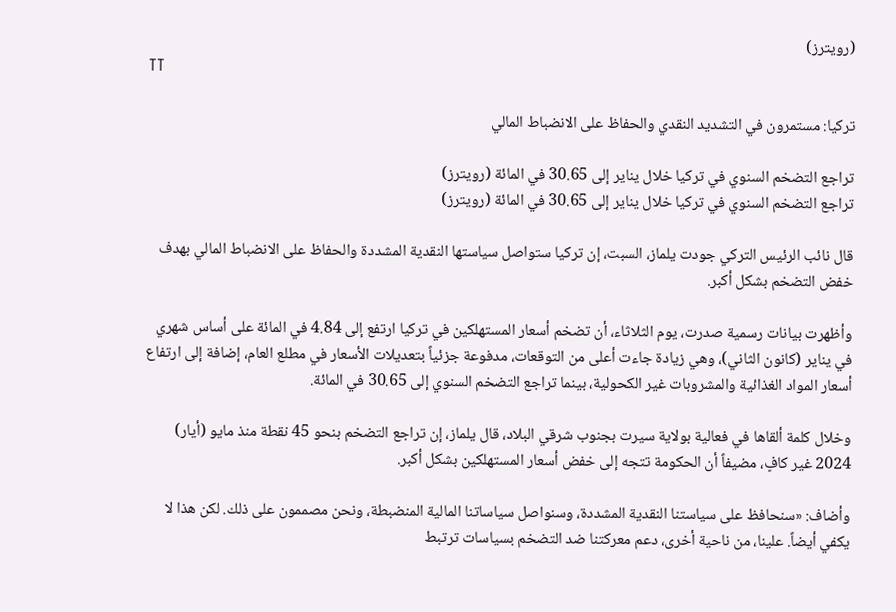(رويترز)
TT

تركيا: مستمرون في التشديد النقدي والحفاظ على الانضباط المالي

تراجع التضخم السنوي في تركيا خلال يناير إلى 30.65 في المائة (رويترز)
تراجع التضخم السنوي في تركيا خلال يناير إلى 30.65 في المائة (رويترز)

قال نائب الرئيس التركي جودت يلماز، السبت، إن تركيا ستواصل سياستها النقدية المشددة والحفاظ على الانضباط المالي بهدف خفض التضخم بشكل أكبر.

وأظهرت بيانات رسمية صدرت، يوم الثلاثاء، أن تضخم أسعار المستهلكين في تركيا ارتفع إلى 4.84 في المائة على أساس شهري في يناير (كانون الثاني)، وهي زيادة جاءت أعلى من التوقعات، مدفوعة جزئياً بتعديلات الأسعار في ‌مطلع العام، ‌إضافة إلى ارتفاع أسعار ‌المواد الغذائية والمشروبات غير ‌الكحولية، بينما تراجع التضخم السنوي إلى 30.65 في المائة.

وخلال كلمة ألقاها في فعالية بولاية سيرت بجنوب شرقي البلاد، قال يلماز، إن تراجع التضخم بنحو 45 نقطة منذ مايو (أيار) 2024 غير كافٍ، مضيفاً أن الحكومة تتجه إلى خفض أسعار المستهلكين بشكل أكبر.

وأضاف: «سنحافظ على سياستنا ‌النقدية المشددة، وسنواصل سياساتنا المالية المنضبطة، ونحن مصممون على ذلك. لكن هذا لا يكفي أيضاً. علينا، من ناحية أخرى، دعم معركتنا ضد التضخم بسياسات ترتبط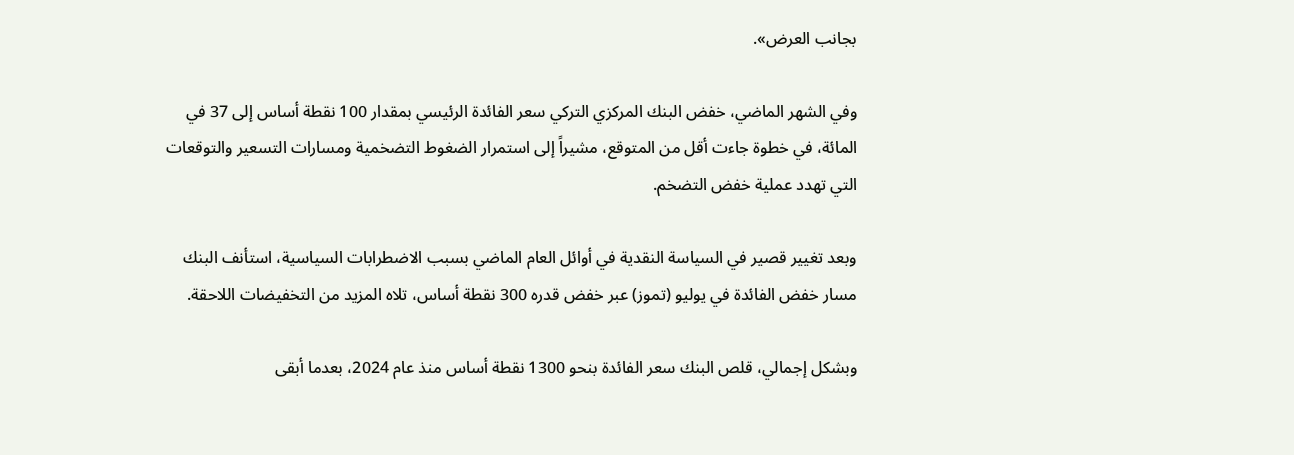بجانب العرض».

وفي الشهر الماضي، خفض البنك المركزي التركي سعر الفائدة الرئيسي بمقدار 100 نقطة أساس إلى 37 في المائة، في خطوة جاءت أقل من المتوقع، مشيراً إلى استمرار الضغوط التضخمية ومسارات التسعير والتوقعات التي تهدد عملية خفض التضخم.

وبعد تغيير قصير في السياسة النقدية في أوائل العام الماضي بسبب الاضطرابات السياسية، استأنف البنك مسار خفض الفائدة في يوليو (تموز) عبر خفض قدره 300 نقطة أساس، تلاه المزيد من التخفيضات اللاحقة.

وبشكل إجمالي، قلص البنك سعر الفائدة بنحو 1300 نقطة أساس منذ عام 2024، بعدما أبقى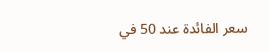سعر الفائدة عند ‌50 في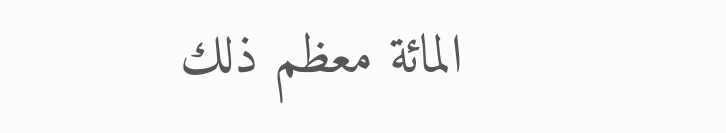المائة معظم ذلك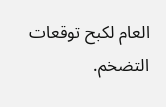العام لكبح توقعات التضخم.